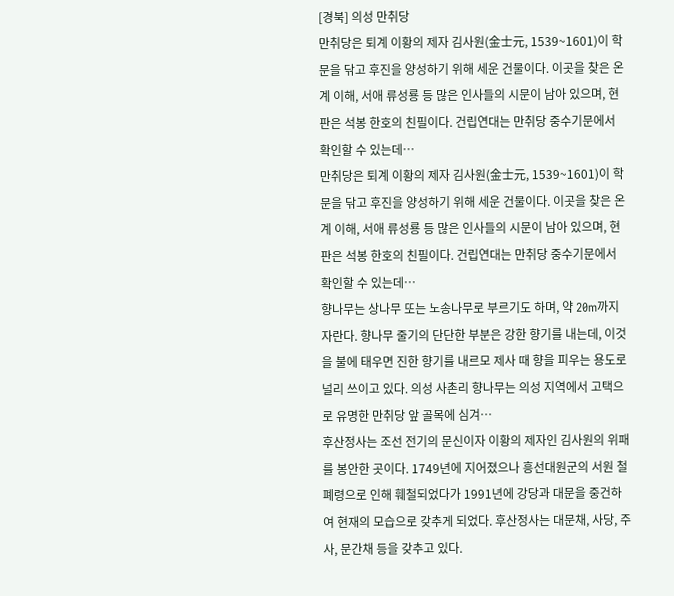[경북] 의성 만취당
만취당은 퇴계 이황의 제자 김사원(金士元, 1539~1601)이 학문을 닦고 후진을 양성하기 위해 세운 건물이다. 이곳을 찾은 온계 이해, 서애 류성룡 등 많은 인사들의 시문이 남아 있으며, 현판은 석봉 한호의 친필이다. 건립연대는 만취당 중수기문에서 확인할 수 있는데…
만취당은 퇴계 이황의 제자 김사원(金士元, 1539~1601)이 학문을 닦고 후진을 양성하기 위해 세운 건물이다. 이곳을 찾은 온계 이해, 서애 류성룡 등 많은 인사들의 시문이 남아 있으며, 현판은 석봉 한호의 친필이다. 건립연대는 만취당 중수기문에서 확인할 수 있는데…
향나무는 상나무 또는 노송나무로 부르기도 하며, 약 20m까지 자란다. 향나무 줄기의 단단한 부분은 강한 향기를 내는데, 이것을 불에 태우면 진한 향기를 내르모 제사 때 향을 피우는 용도로 널리 쓰이고 있다. 의성 사촌리 향나무는 의성 지역에서 고택으로 유명한 만취당 앞 골목에 심겨…
후산정사는 조선 전기의 문신이자 이황의 제자인 김사원의 위패를 봉안한 곳이다. 1749년에 지어졌으나 흥선대원군의 서원 철폐령으로 인해 훼철되었다가 1991년에 강당과 대문을 중건하여 현재의 모습으로 갖추게 되었다. 후산정사는 대문채, 사당, 주사, 문간채 등을 갖추고 있다.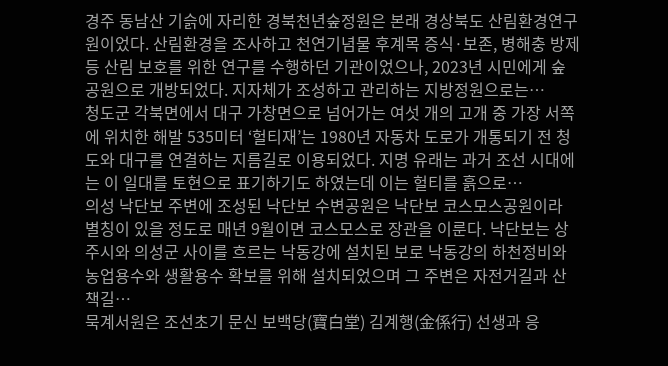경주 동남산 기슭에 자리한 경북천년숲정원은 본래 경상북도 산림환경연구원이었다. 산림환경을 조사하고 천연기념물 후계목 증식·보존, 병해충 방제 등 산림 보호를 위한 연구를 수행하던 기관이었으나, 2023년 시민에게 숲공원으로 개방되었다. 지자체가 조성하고 관리하는 지방정원으로는…
청도군 각북면에서 대구 가창면으로 넘어가는 여섯 개의 고개 중 가장 서쪽에 위치한 해발 535미터 ‘헐티재’는 1980년 자동차 도로가 개통되기 전 청도와 대구를 연결하는 지름길로 이용되었다. 지명 유래는 과거 조선 시대에는 이 일대를 토현으로 표기하기도 하였는데 이는 헐티를 흙으로…
의성 낙단보 주변에 조성된 낙단보 수변공원은 낙단보 코스모스공원이라 별칭이 있을 정도로 매년 9월이면 코스모스로 장관을 이룬다. 낙단보는 상주시와 의성군 사이를 흐르는 낙동강에 설치된 보로 낙동강의 하천정비와 농업용수와 생활용수 확보를 위해 설치되었으며 그 주변은 자전거길과 산책길…
묵계서원은 조선초기 문신 보백당(寶白堂) 김계행(金係行) 선생과 응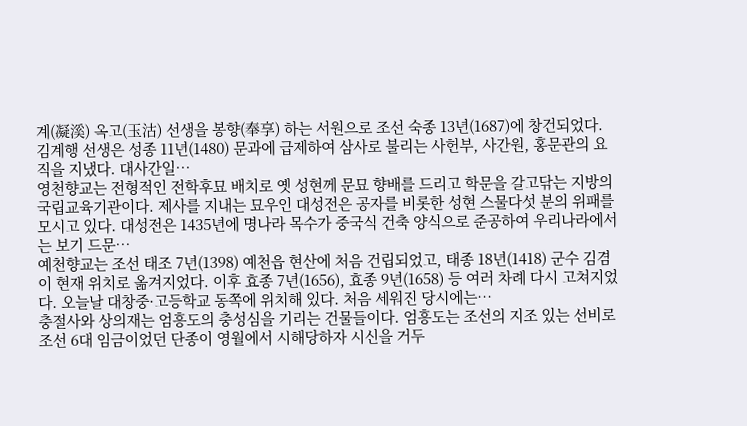계(凝溪) 옥고(玉沽) 선생을 봉향(奉享) 하는 서원으로 조선 숙종 13년(1687)에 창건되었다. 김계행 선생은 성종 11년(1480) 문과에 급제하여 삼사로 불리는 사헌부, 사간원, 홍문관의 요직을 지냈다. 대사간일…
영천향교는 전형적인 전학후묘 배치로 옛 성현께 문묘 향배를 드리고 학문을 갈고닦는 지방의 국립교육기관이다. 제사를 지내는 묘우인 대성전은 공자를 비롯한 성현 스물다섯 분의 위패를 모시고 있다. 대성전은 1435년에 명나라 목수가 중국식 건축 양식으로 준공하여 우리나라에서는 보기 드문…
예천향교는 조선 태조 7년(1398) 예천읍 현산에 처음 건립되었고, 태종 18년(1418) 군수 김겸이 현재 위치로 옮겨지었다. 이후 효종 7년(1656), 효종 9년(1658) 등 여러 차례 다시 고쳐지었다. 오늘날 대창중·고등학교 동쪽에 위치해 있다. 처음 세워진 당시에는…
충절사와 상의재는 엄흥도의 충성심을 기리는 건물들이다. 엄흥도는 조선의 지조 있는 선비로 조선 6대 임금이었던 단종이 영월에서 시해당하자 시신을 거두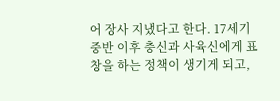어 장사 지냈다고 한다. 17세기 중반 이후 충신과 사육신에게 표창을 하는 정책이 생기게 되고,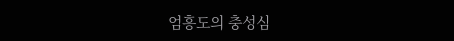엄흥도의 충성심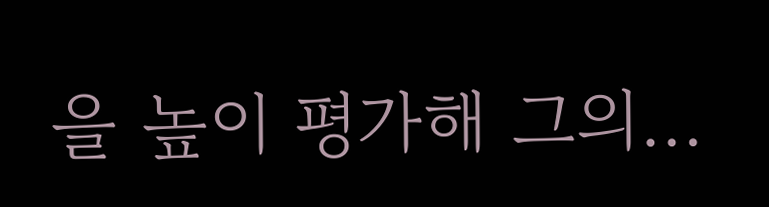을 높이 평가해 그의…